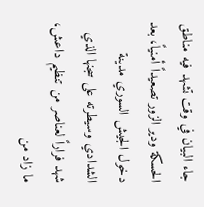جاء البيان في وقت تشهد فيه مناطق الحسكة ودير الزور تصعيداً أمنياً، بعد دخول الجيش السوري مدينة الشدادي وسيطرته على سجنها الذي شهد فراراً لعناصر من تنظيم داعش، ما زاد من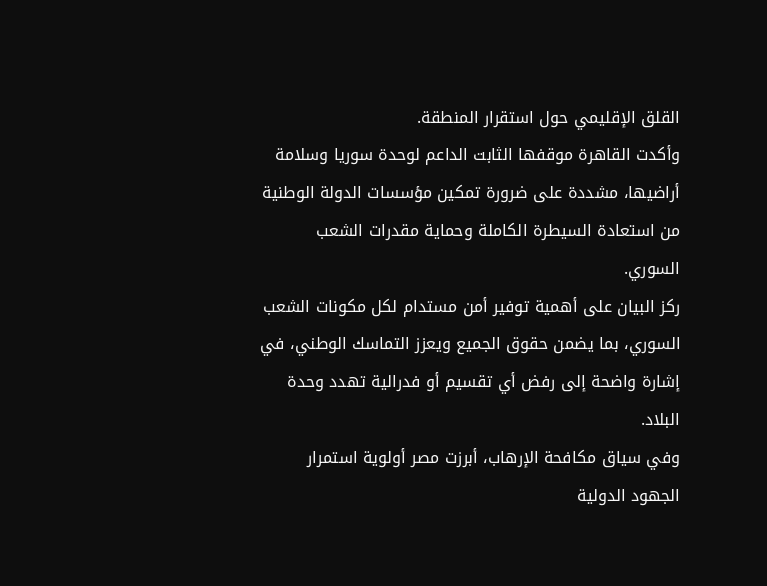القلق الإقليمي حول استقرار المنطقة.
وأكدت القاهرة موقفها الثابت الداعم لوحدة سوريا وسلامة أراضيها، مشددة على ضرورة تمكين مؤسسات الدولة الوطنية من استعادة السيطرة الكاملة وحماية مقدرات الشعب السوري.
ركز البيان على أهمية توفير أمن مستدام لكل مكونات الشعب السوري، بما يضمن حقوق الجميع ويعزز التماسك الوطني، في إشارة واضحة إلى رفض أي تقسيم أو فدرالية تهدد وحدة البلاد.
وفي سياق مكافحة الإرهاب، أبرزت مصر أولوية استمرار الجهود الدولية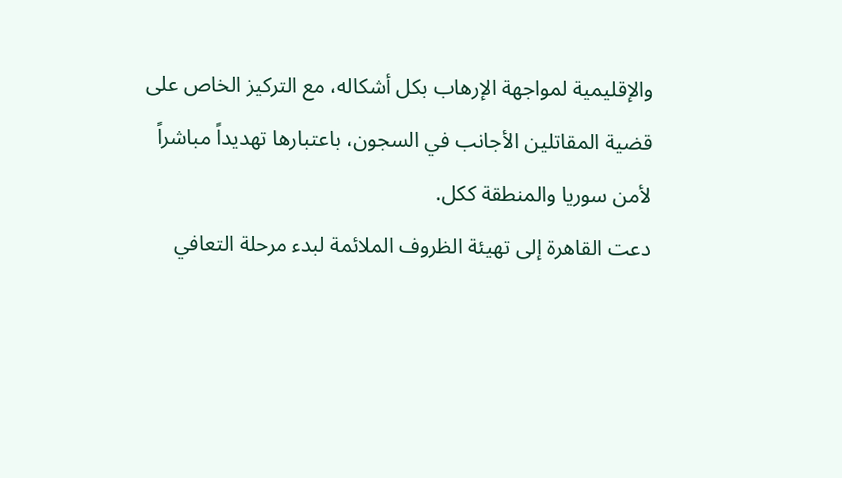والإقليمية لمواجهة الإرهاب بكل أشكاله، مع التركيز الخاص على قضية المقاتلين الأجانب في السجون، باعتبارها تهديداً مباشراً لأمن سوريا والمنطقة ككل.
دعت القاهرة إلى تهيئة الظروف الملائمة لبدء مرحلة التعافي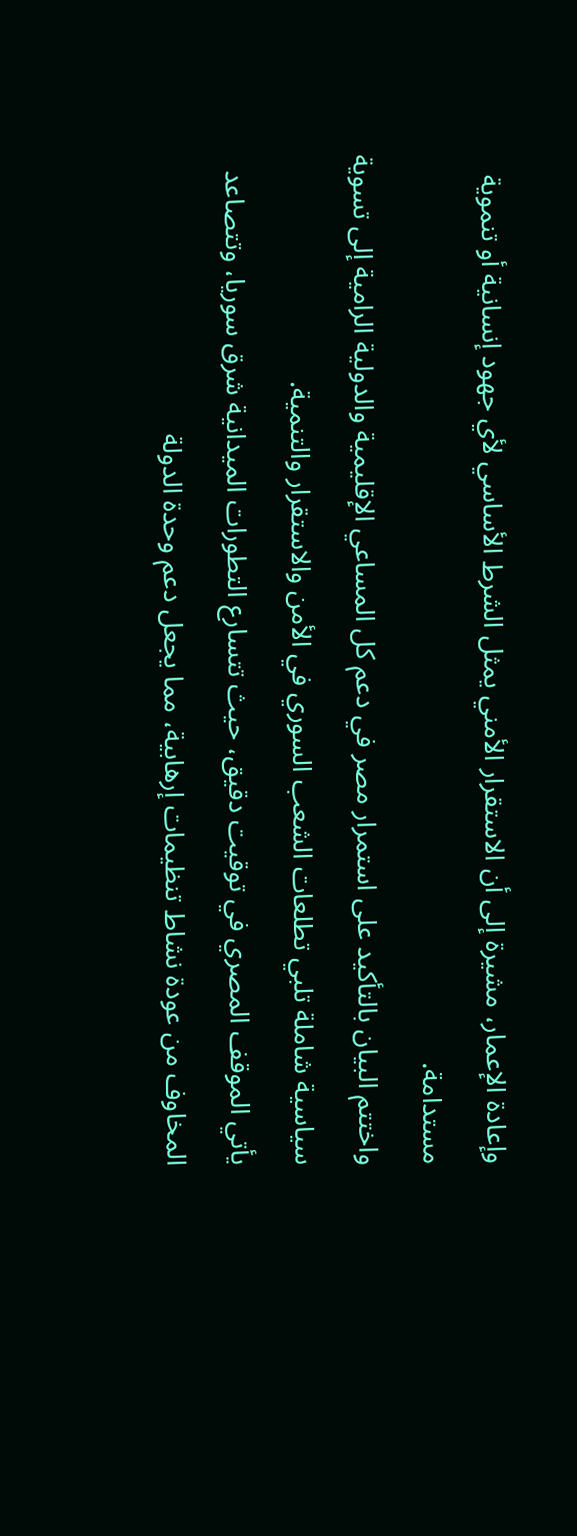وإعادة الإعمار، مشيرة إلى أن الاستقرار الأمني يمثل الشرط الأساسي لأي جهود إنسانية أو تنموية مستدامة.
واختتم البيان بالتأكيد على استمرار مصر في دعم كل المساعي الإقليمية والدولية الرامية إلى تسوية سياسية شاملة تلبي تطلعات الشعب السوري في الأمن والاستقرار والتنمية.
يأتي الموقف المصري في توقيت دقيق، حيث تتسارع التطورات الميدانية شرق سوريا، وتتصاعد المخاوف من عودة نشاط تنظيمات إرهابية، مما يجعل دعم وحدة الدولة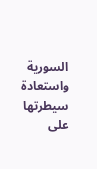السورية واستعادة سيطرتها على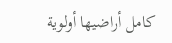كامل أراضيها أولوية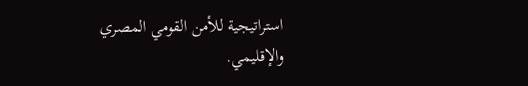استراتيجية للأمن القومي المصري والإقليمي.